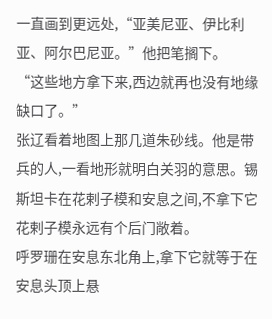一直画到更远处,“亚美尼亚、伊比利亚、阿尔巴尼亚。”他把笔搁下。
“这些地方拿下来,西边就再也没有地缘缺口了。”
张辽看着地图上那几道朱砂线。他是带兵的人,一看地形就明白关羽的意思。锡斯坦卡在花剌子模和安息之间,不拿下它花剌子模永远有个后门敞着。
呼罗珊在安息东北角上,拿下它就等于在安息头顶上悬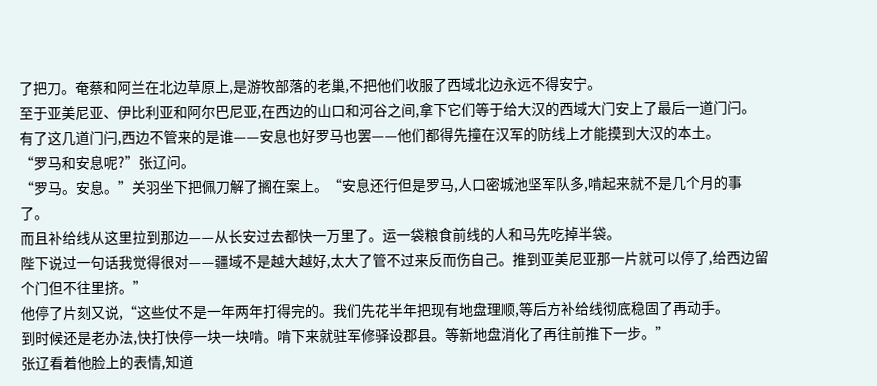了把刀。奄蔡和阿兰在北边草原上,是游牧部落的老巢,不把他们收服了西域北边永远不得安宁。
至于亚美尼亚、伊比利亚和阿尔巴尼亚,在西边的山口和河谷之间,拿下它们等于给大汉的西域大门安上了最后一道门闩。
有了这几道门闩,西边不管来的是谁——安息也好罗马也罢——他们都得先撞在汉军的防线上才能摸到大汉的本土。
“罗马和安息呢?”张辽问。
“罗马。安息。”关羽坐下把佩刀解了搁在案上。“安息还行但是罗马,人口密城池坚军队多,啃起来就不是几个月的事了。
而且补给线从这里拉到那边——从长安过去都快一万里了。运一袋粮食前线的人和马先吃掉半袋。
陛下说过一句话我觉得很对——疆域不是越大越好,太大了管不过来反而伤自己。推到亚美尼亚那一片就可以停了,给西边留个门但不往里挤。”
他停了片刻又说,“这些仗不是一年两年打得完的。我们先花半年把现有地盘理顺,等后方补给线彻底稳固了再动手。
到时候还是老办法,快打快停一块一块啃。啃下来就驻军修驿设郡县。等新地盘消化了再往前推下一步。”
张辽看着他脸上的表情,知道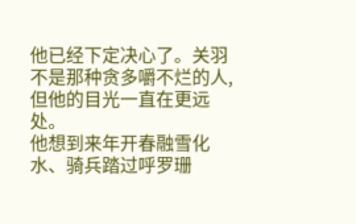他已经下定决心了。关羽不是那种贪多嚼不烂的人,但他的目光一直在更远处。
他想到来年开春融雪化水、骑兵踏过呼罗珊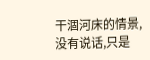干涸河床的情景,没有说话,只是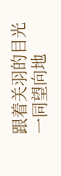跟着关羽的目光一同望向地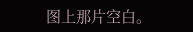图上那片空白。